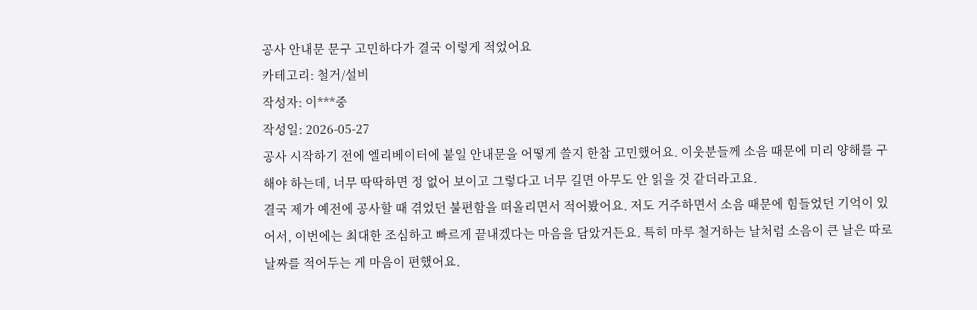공사 안내문 문구 고민하다가 결국 이렇게 적었어요
카테고리: 철거/설비
작성자: 이***중
작성일: 2026-05-27
공사 시작하기 전에 엘리베이터에 붙일 안내문을 어떻게 쓸지 한참 고민했어요. 이웃분들께 소음 때문에 미리 양해를 구해야 하는데, 너무 딱딱하면 정 없어 보이고 그렇다고 너무 길면 아무도 안 읽을 것 같더라고요.
결국 제가 예전에 공사할 때 겪었던 불편함을 떠올리면서 적어봤어요. 저도 거주하면서 소음 때문에 힘들었던 기억이 있어서, 이번에는 최대한 조심하고 빠르게 끝내겠다는 마음을 담았거든요. 특히 마루 철거하는 날처럼 소음이 큰 날은 따로 날짜를 적어두는 게 마음이 편했어요.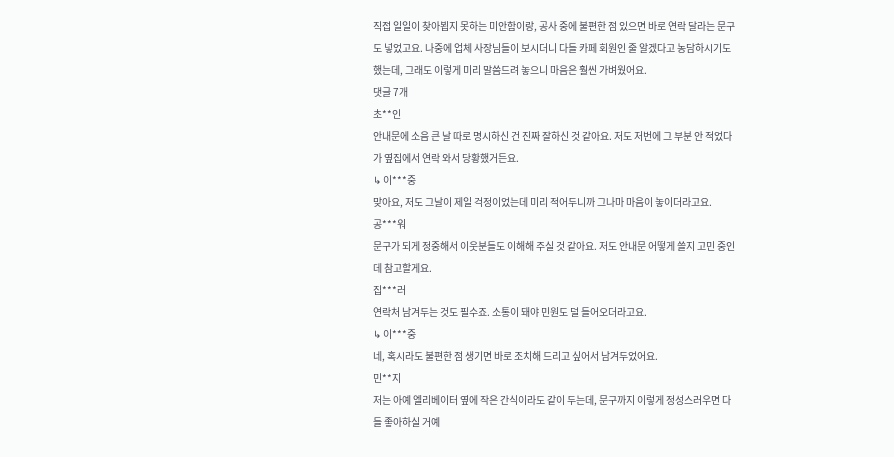직접 일일이 찾아뵙지 못하는 미안함이랑, 공사 중에 불편한 점 있으면 바로 연락 달라는 문구도 넣었고요. 나중에 업체 사장님들이 보시더니 다들 카페 회원인 줄 알겠다고 농담하시기도 했는데, 그래도 이렇게 미리 말씀드려 놓으니 마음은 훨씬 가벼웠어요.
댓글 7개
초**인
안내문에 소음 큰 날 따로 명시하신 건 진짜 잘하신 것 같아요. 저도 저번에 그 부분 안 적었다가 옆집에서 연락 와서 당황했거든요.
↳ 이***중
맞아요, 저도 그날이 제일 걱정이었는데 미리 적어두니까 그나마 마음이 놓이더라고요.
공***워
문구가 되게 정중해서 이웃분들도 이해해 주실 것 같아요. 저도 안내문 어떻게 쓸지 고민 중인데 참고할게요.
집***러
연락처 남겨두는 것도 필수죠. 소통이 돼야 민원도 덜 들어오더라고요.
↳ 이***중
네, 혹시라도 불편한 점 생기면 바로 조치해 드리고 싶어서 남겨두었어요.
민**지
저는 아예 엘리베이터 옆에 작은 간식이라도 같이 두는데, 문구까지 이렇게 정성스러우면 다들 좋아하실 거예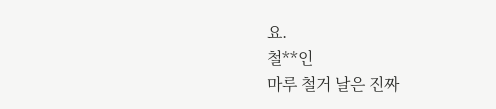요.
철**인
마루 철거 날은 진짜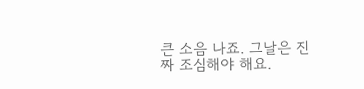큰 소음 나죠. 그날은 진짜 조심해야 해요.